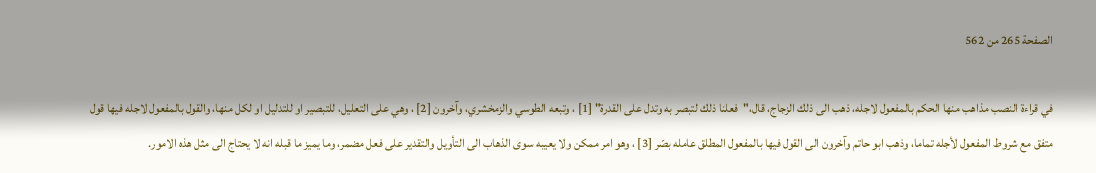الصفحة 265 من 562

في قراءة النصب مذاهب منها الحكم بالمفعول لاجله، ذهب الى ذلك الزجاج، قال،"فعلنا ذلك لتبصر به وتدل على القدرة" [1] ، وتبعه الطوسي والزمخشري، وآخرون [2] ، وهي على التعليل، للتبصير او للتدليل او لكل منها، والقول بالمفعول لاجله فيها قول متفق مع شروط المفعول لأجله تماما، وذهب ابو حاتم وآخرون الى القول فيها بالمفعول المطلق عامله بصّر [3] ، وهو امر ممكن ولا يعيبه سوى الذهاب الى التأويل والتقدير على فعل مضمر، وما يميز ما قبله انه لا يحتاج الى مثل هذه الامور.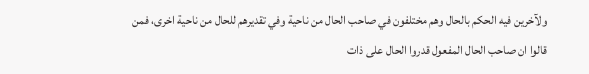ولآخرين فيه الحكم بالحال وهم مختلفون في صاحب الحال من ناحية وفي تقديرهم للحال من ناحية اخرى، فمن قالوا ان صاحب الحال المفعول قدروا الحال على ذات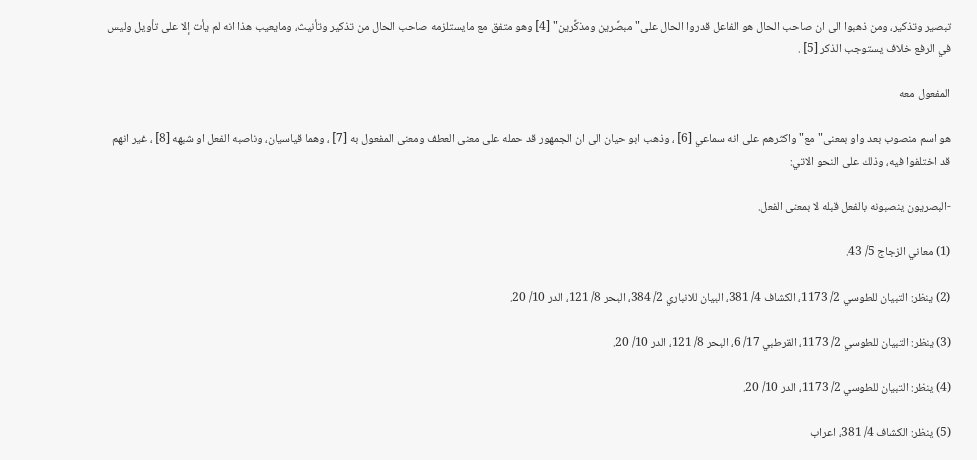تبصير وتذكير، ومن ذهبوا الى ان صاحب الحال هو الفاعل قدروا الحال على"مبصِّرين ومذكِّرين" [4] وهو متفق مع مايستلزمه صاحب الحال من تذكير وتأنيث، ومايعيب هذا انه لم يأت إلا على تأويل وليس في الرفع خلاف يستوجب الذكر [5] .

المفعول معه

هو اسم منصوب بعد واو بمعنى"مع"واكثرهم على انه سماعي [6] ، وذهب ابو حيان الى ان الجمهور قد حمله على معنى العطف ومعنى المفعول به [7] ، وهما قياسيان، وناصبه الفعل او شبهه [8] ، غير انهم قد اختلفوا فيه، وذلك على النحو الاتي:

-البصريون ينصبونه بالفعل قبله لا بمعنى الفعل.

(1) معاني الزجاج 5/ 43.

(2) ينظر: التبيان للطوسي 2/ 1173، الكشاف 4/ 381، البيان للانباري 2/ 384، البحر 8/ 121، الدر 10/ 20.

(3) ينظر: التبيان للطوسي 2/ 1173، القرطبي 17/ 6، البحر 8/ 121، الدر 10/ 20.

(4) ينظر: التبيان للطوسي 2/ 1173، الدر 10/ 20.

(5) ينظر: الكشاف 4/ 381، اعراب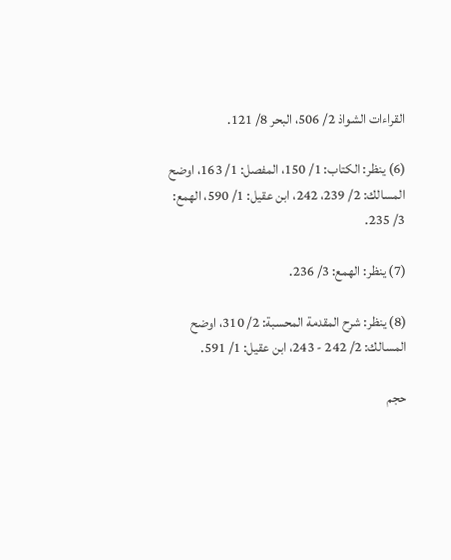القراءات الشواذ 2/ 506، البحر 8/ 121.

(6) ينظر: الكتاب: 1/ 150، المفصل: 1/ 163، اوضح المسالك: 2/ 239، 242، ابن عقيل: 1/ 590، الهمع: 3/ 235.

(7) ينظر: الهمع: 3/ 236.

(8) ينظر: شرح المقدمة المحسبة: 2/ 310، اوضح المسالك: 2/ 242 - 243، ابن عقيل: 1/ 591.

حجم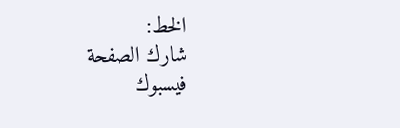الخط:
شارك الصفحة
فيسبوك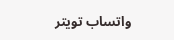واتساب تويتر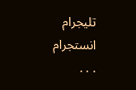تليجرام انستجرام
. . .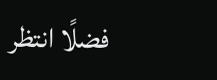فضلًا انتظر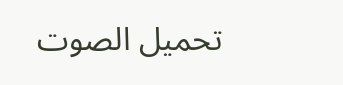تحميل الصوت